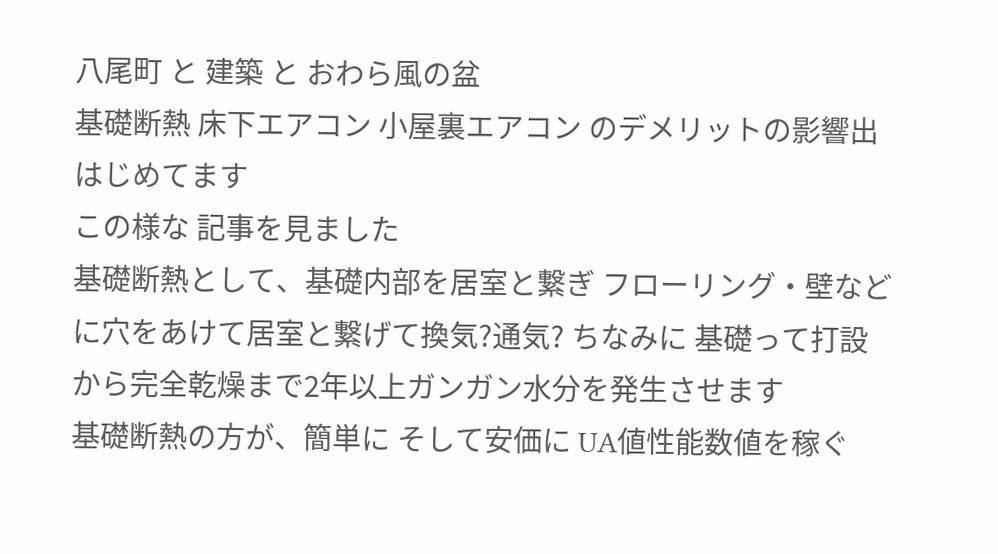八尾町 と 建築 と おわら風の盆
基礎断熱 床下エアコン 小屋裏エアコン のデメリットの影響出はじめてます
この様な 記事を見ました
基礎断熱として、基礎内部を居室と繋ぎ フローリング・壁などに穴をあけて居室と繋げて換気?通気? ちなみに 基礎って打設から完全乾燥まで2年以上ガンガン水分を発生させます
基礎断熱の方が、簡単に そして安価に UA値性能数値を稼ぐ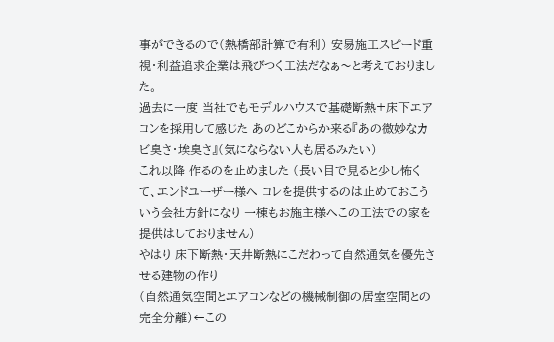事ができるので(熱橋部計算で有利) 安易施工スピード重視・利益追求企業は飛びつく工法だなぁ〜と考えておりました。
過去に一度 当社でもモデルハウスで基礎断熱+床下エアコンを採用して感じた あのどこからか来る『あの微妙なカビ臭さ・埃臭さ』(気にならない人も居るみたい)
これ以降 作るのを止めました (長い目で見ると少し怖くて、エンドユーザー様へ コレを提供するのは止めておこういう会社方針になり 一棟もお施主様へこの工法での家を提供はしておりません)
やはり 床下断熱・天井断熱にこだわって自然通気を優先させる建物の作り
(自然通気空間とエアコンなどの機械制御の居室空間との完全分離)←この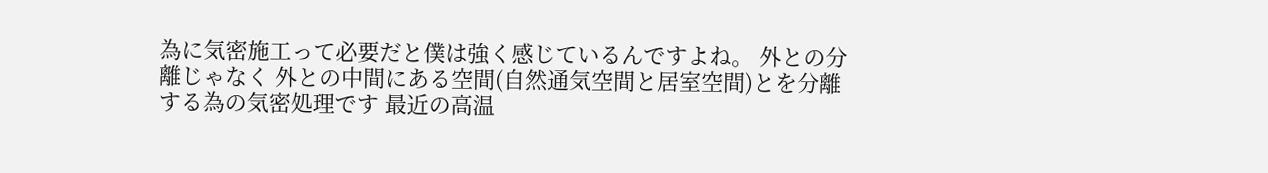為に気密施工って必要だと僕は強く感じているんですよね。 外との分離じゃなく 外との中間にある空間(自然通気空間と居室空間)とを分離する為の気密処理です 最近の高温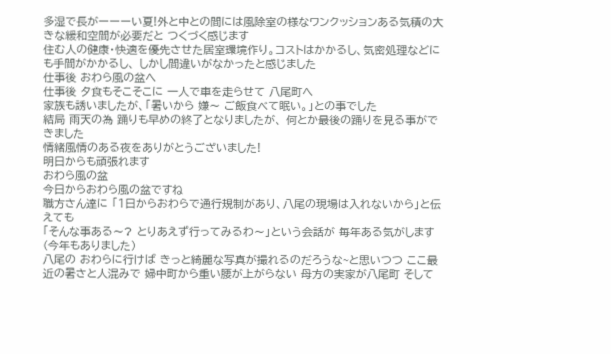多湿で長がーーーい夏!外と中との間には風除室の様なワンクッションある気積の大きな緩和空間が必要だと つくづく感じます
住む人の健康・快適を優先させた居室環境作り。コストはかかるし、気密処理などにも手間がかかるし、 しかし間違いがなかったと感じました
仕事後 おわら風の盆へ
仕事後 夕食もそこそこに 一人で車を走らせて 八尾町へ
家族も誘いましたが、「暑いから 嫌〜 ご飯食べて眠い。」との事でした
結局 雨天の為 踊りも早めの終了となりましたが、 何とか最後の踊りを見る事ができました
情緒風情のある夜をありがとうございました!
明日からも頑張れます
おわら風の盆
今日からおわら風の盆ですね
職方さん達に 「1日からおわらで通行規制があり、八尾の現場は入れないから」と伝えても
「そんな事ある〜? とりあえず行ってみるわ〜」という会話が 毎年ある気がします(今年もありました)
八尾の おわらに行けば きっと綺麗な写真が撮れるのだろうな~と思いつつ ここ最近の暑さと人混みで 婦中町から重い腰が上がらない 母方の実家が八尾町 そして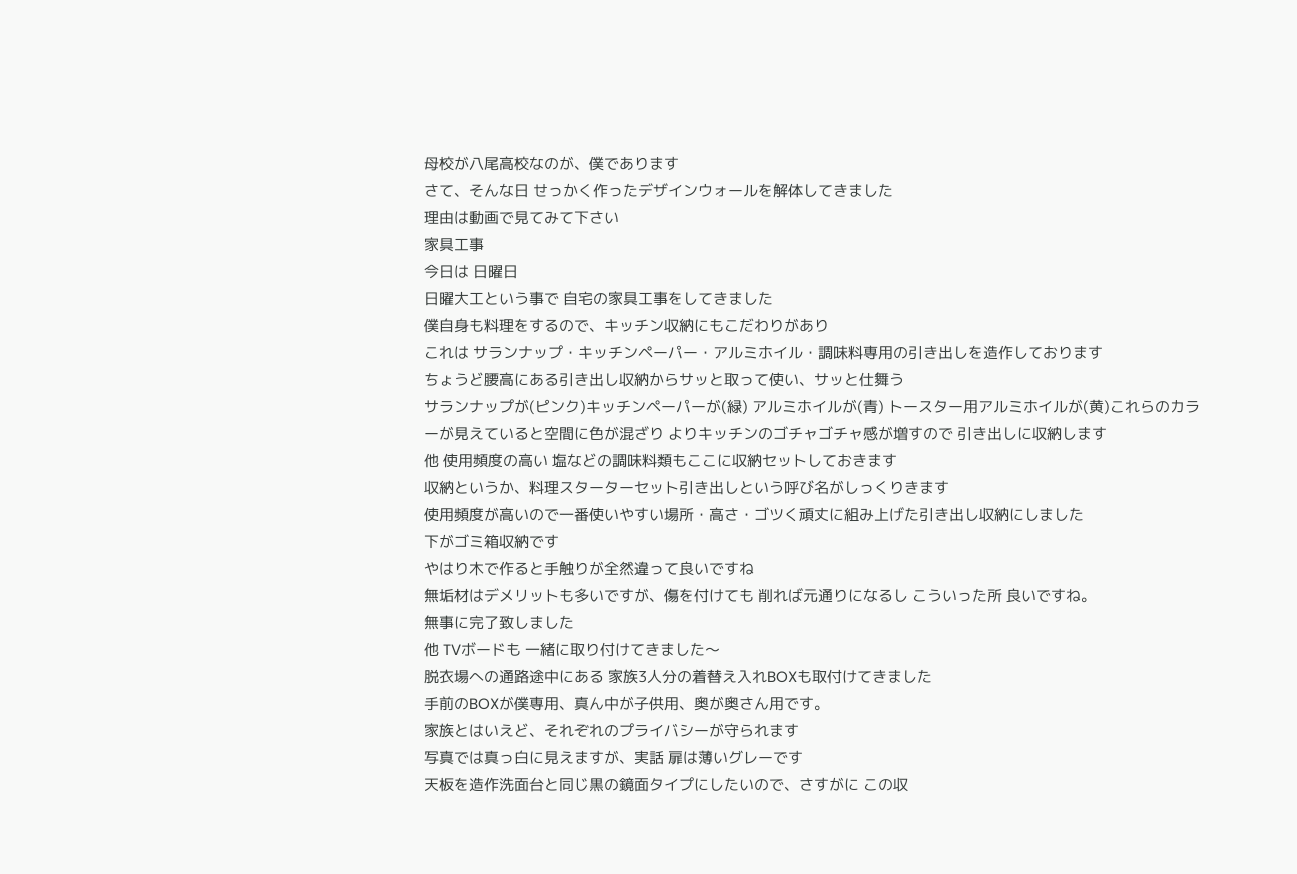母校が八尾高校なのが、僕であります
さて、そんな日 せっかく作ったデザインウォールを解体してきました
理由は動画で見てみて下さい
家具工事
今日は 日曜日
日曜大工という事で 自宅の家具工事をしてきました
僕自身も料理をするので、キッチン収納にもこだわりがあり
これは サランナップ・キッチンペーパー・アルミホイル・調味料専用の引き出しを造作しております
ちょうど腰高にある引き出し収納からサッと取って使い、サッと仕舞う
サランナップが(ピンク)キッチンペーパーが(緑) アルミホイルが(青) トースター用アルミホイルが(黄)これらのカラーが見えていると空間に色が混ざり よりキッチンのゴチャゴチャ感が増すので 引き出しに収納します
他 使用頻度の高い 塩などの調味料類もここに収納セットしておきます
収納というか、料理スターターセット引き出しという呼び名がしっくりきます
使用頻度が高いので一番使いやすい場所・高さ・ゴツく頑丈に組み上げた引き出し収納にしました
下がゴミ箱収納です
やはり木で作ると手触りが全然違って良いですね
無垢材はデメリットも多いですが、傷を付けても 削れば元通りになるし こういった所 良いですね。
無事に完了致しました
他 TVボードも 一緒に取り付けてきました〜
脱衣場への通路途中にある 家族3人分の着替え入れBOXも取付けてきました
手前のBOXが僕専用、真ん中が子供用、奥が奥さん用です。
家族とはいえど、それぞれのプライバシーが守られます
写真では真っ白に見えますが、実話 扉は薄いグレーです
天板を造作洗面台と同じ黒の鏡面タイプにしたいので、さすがに この収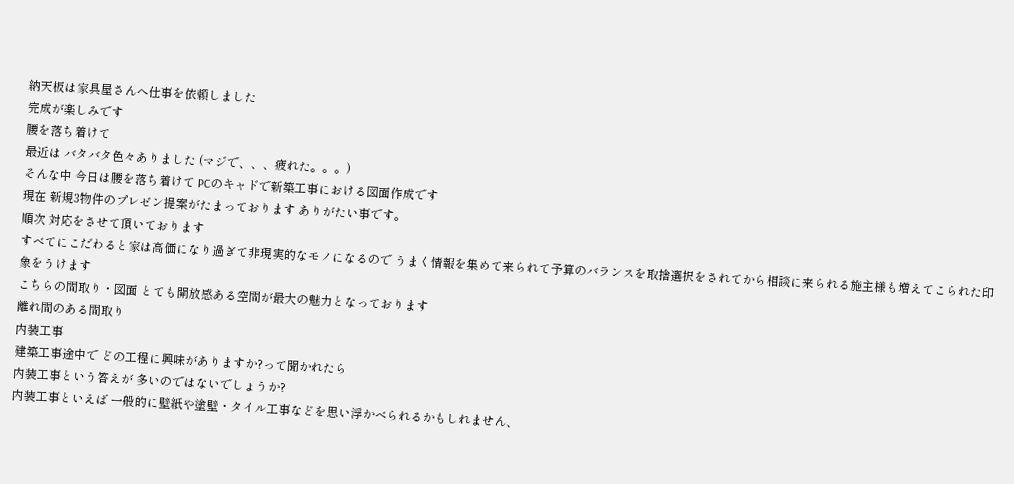納天板は家具屋さんへ仕事を依頼しました
完成が楽しみです
腰を落ち着けて
最近は バタバタ色々ありました (マジで、、、疲れた。。。)
そんな中 今日は腰を落ち着けて PCのキャドで新築工事における図面作成です
現在 新規3物件のプレゼン提案がたまっております ありがたい事です。
順次 対応をさせて頂いております
すべてにこだわると家は高価になり過ぎて非現実的なモノになるので うまく情報を集めて来られて予算のバランスを取捨選択をされてから相談に来られる施主様も増えてこられた印象をうけます
こちらの間取り・図面 とても開放感ある空間が最大の魅力となっております
離れ間のある間取り
内装工事
建築工事途中で どの工程に興味がありますか?って聞かれたら
内装工事という答えが 多いのではないでしょうか?
内装工事といえば 一般的に壁紙や塗壁・タイル工事などを思い浮かべられるかもしれません、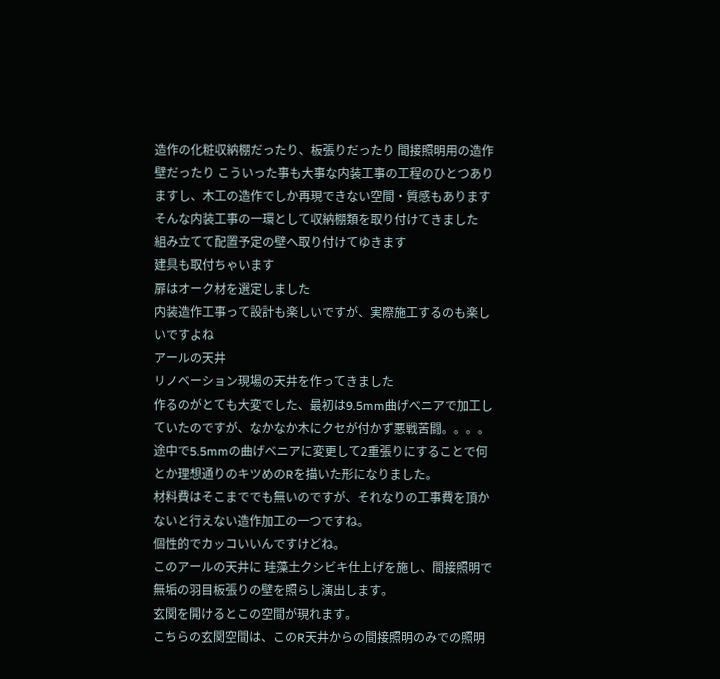造作の化粧収納棚だったり、板張りだったり 間接照明用の造作壁だったり こういった事も大事な内装工事の工程のひとつありますし、木工の造作でしか再現できない空間・質感もあります
そんな内装工事の一環として収納棚類を取り付けてきました
組み立てて配置予定の壁へ取り付けてゆきます
建具も取付ちゃいます
扉はオーク材を選定しました
内装造作工事って設計も楽しいですが、実際施工するのも楽しいですよね
アールの天井
リノベーション現場の天井を作ってきました
作るのがとても大変でした、最初は9.5mm曲げべニアで加工していたのですが、なかなか木にクセが付かず悪戦苦闘。。。。 途中で5.5mmの曲げべニアに変更して2重張りにすることで何とか理想通りのキツめのRを描いた形になりました。
材料費はそこまででも無いのですが、それなりの工事費を頂かないと行えない造作加工の一つですね。
個性的でカッコいいんですけどね。
このアールの天井に 珪藻土クシビキ仕上げを施し、間接照明で無垢の羽目板張りの壁を照らし演出します。
玄関を開けるとこの空間が現れます。
こちらの玄関空間は、このR天井からの間接照明のみでの照明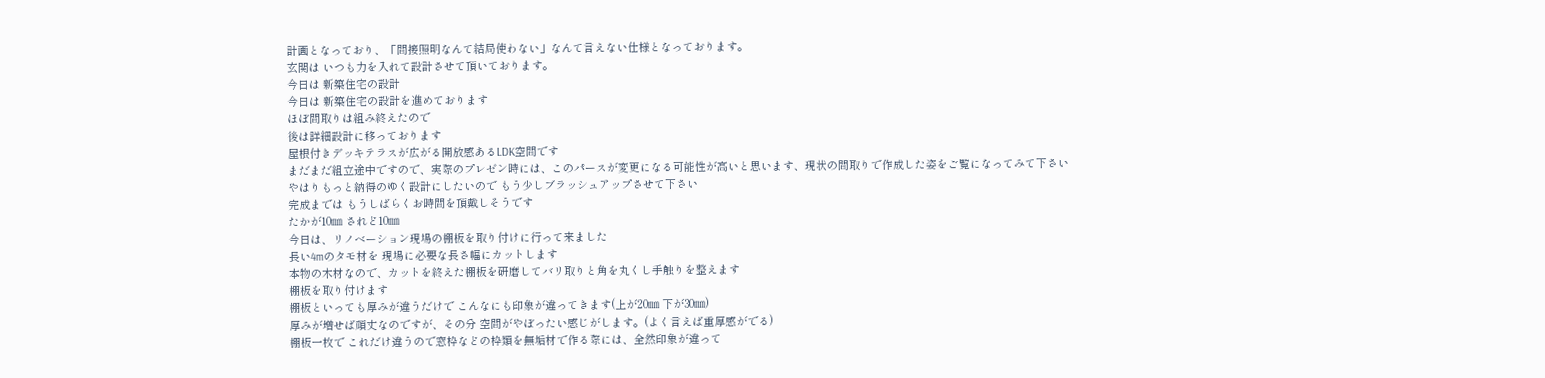計画となっており、「間接照明なんて結局使わない」なんて言えない仕様となっております。
玄関は いつも力を入れて設計させて頂いております。
今日は 新築住宅の設計
今日は 新築住宅の設計を進めております
ほぼ間取りは組み終えたので
後は詳細設計に移っております
屋根付きデッキテラスが広がる開放感あるLDK空間です
まだまだ組立途中ですので、実際のプレゼン時には、このパースが変更になる可能性が高いと思います、現状の間取りで作成した姿をご覧になってみて下さい
やはりもっと納得のゆく設計にしたいので もう少しブラッシュアップさせて下さい
完成までは もうしばらくお時間を頂戴しそうです
たかが10㎜ されど10㎜
今日は、リノベーション現場の棚板を取り付けに行って来ました
長い4mのタモ材を 現場に必要な長さ幅にカットします
本物の木材なので、カットを終えた棚板を研磨してバリ取りと角を丸くし手触りを整えます
棚板を取り付けます
棚板といっても厚みが違うだけで こんなにも印象が違ってきます(上が20㎜ 下が30㎜)
厚みが増せば頑丈なのですが、その分 空間がやぼったい感じがします。(よく言えば重厚感がでる)
棚板一枚で これだけ違うので窓枠などの枠類を無垢材で作る際には、全然印象が違って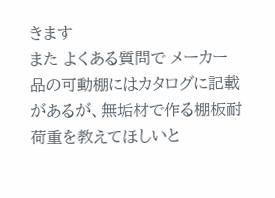きます
また よくある質問で メーカー品の可動棚にはカタログに記載があるが、無垢材で作る棚板耐荷重を教えてほしいと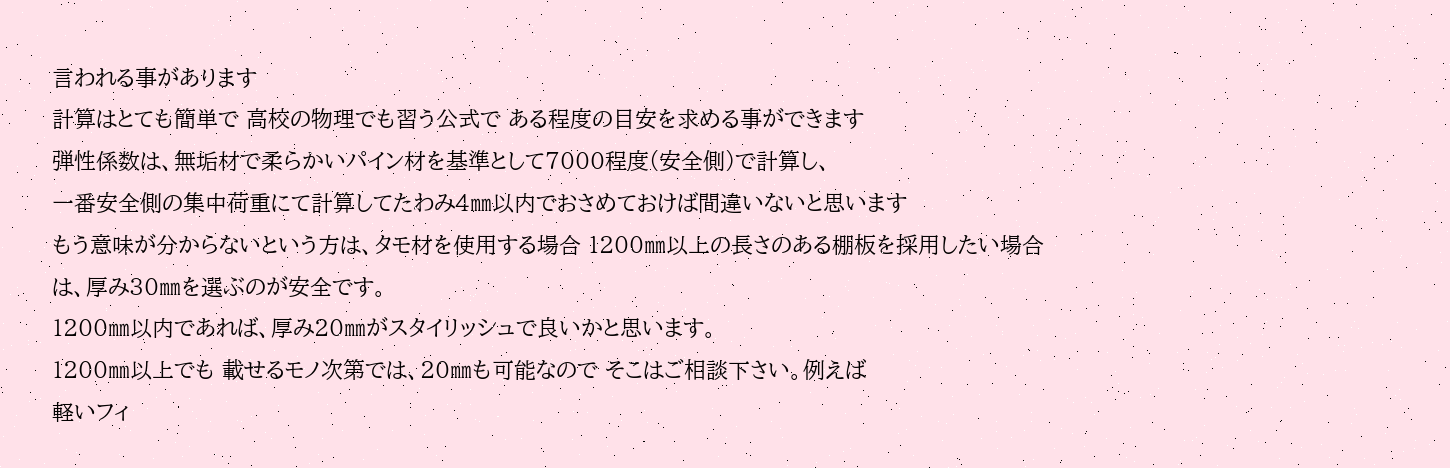言われる事があります
計算はとても簡単で 高校の物理でも習う公式で ある程度の目安を求める事ができます
弾性係数は、無垢材で柔らかいパイン材を基準として7000程度(安全側)で計算し、
一番安全側の集中荷重にて計算してたわみ4㎜以内でおさめておけば間違いないと思います
もう意味が分からないという方は、タモ材を使用する場合 1200㎜以上の長さのある棚板を採用したい場合は、厚み30㎜を選ぶのが安全です。
1200㎜以内であれば、厚み20㎜がスタイリッシュで良いかと思います。
1200㎜以上でも 載せるモノ次第では、20㎜も可能なので そこはご相談下さい。例えば
軽いフィ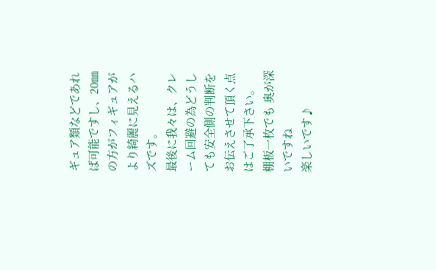ギュア類などであれば可能ですし、20㎜の方がフィギュアがより綺麗に見えるハズです。
最後に我々は、クレーム回避の為どうしても安全側の判断をお伝えさせて頂く点はご了承下さい。
棚板一枚でも 奥が深いですね
楽しいです♪